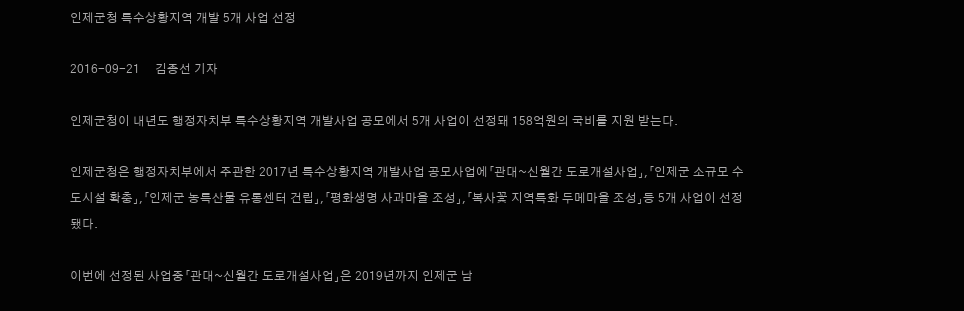인제군청 특수상황지역 개발 5개 사업 선정

2016-09-21     김종선 기자

인제군청이 내년도 행정자치부 특수상황지역 개발사업 공모에서 5개 사업이 선정돼 158억원의 국비를 지원 받는다.

인제군청은 행정자치부에서 주관한 2017년 특수상황지역 개발사업 공모사업에「관대~신월간 도로개설사업」,「인제군 소규모 수도시설 확충」,「인제군 농특산물 유통센터 건립」,「평화생명 사과마을 조성」,「복사꽃 지역특화 두메마을 조성」등 5개 사업이 선정됐다.

이번에 선정된 사업중「관대~신월간 도로개설사업」은 2019년까지 인제군 남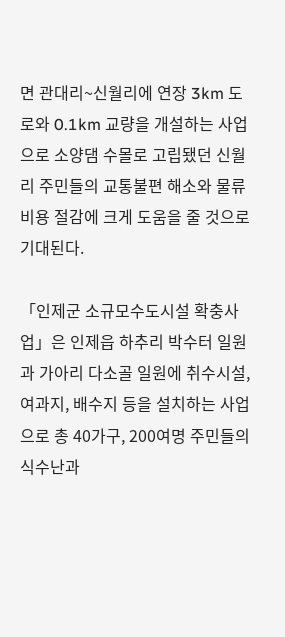면 관대리~신월리에 연장 3km 도로와 0.1km 교량을 개설하는 사업으로 소양댐 수몰로 고립됐던 신월리 주민들의 교통불편 해소와 물류비용 절감에 크게 도움을 줄 것으로 기대된다.

「인제군 소규모수도시설 확충사업」은 인제읍 하추리 박수터 일원과 가아리 다소골 일원에 취수시설, 여과지, 배수지 등을 설치하는 사업으로 총 40가구, 200여명 주민들의 식수난과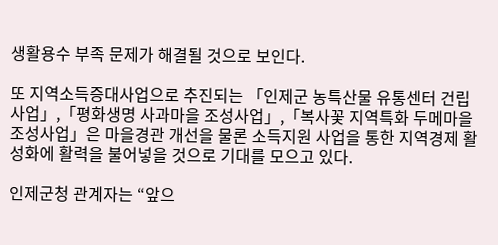생활용수 부족 문제가 해결될 것으로 보인다.

또 지역소득증대사업으로 추진되는 「인제군 농특산물 유통센터 건립사업」,「평화생명 사과마을 조성사업」,「복사꽃 지역특화 두메마을 조성사업」은 마을경관 개선을 물론 소득지원 사업을 통한 지역경제 활성화에 활력을 불어넣을 것으로 기대를 모으고 있다.

인제군청 관계자는 “앞으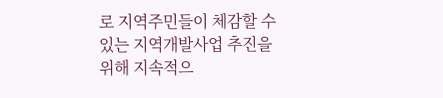로 지역주민들이 체감할 수 있는 지역개발사업 추진을 위해 지속적으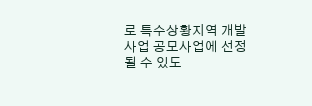로 특수상황지역 개발사업 공모사업에 선정될 수 있도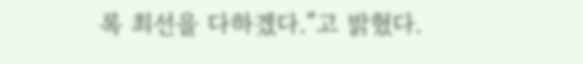록 최선을 다하겠다.”고 밝혔다.